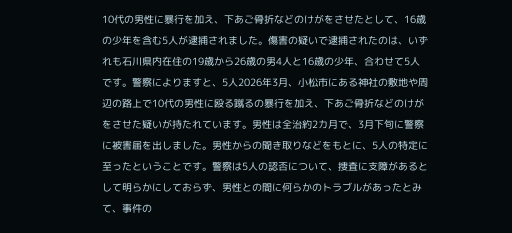10代の男性に暴行を加え、下あご骨折などのけがをさせたとして、16歳の少年を含む5人が逮捕されました。傷害の疑いで逮捕されたのは、いずれも石川県内在住の19歳から26歳の男4人と16歳の少年、合わせて5人です。警察によりますと、5人2026年3月、小松市にある神社の敷地や周辺の路上で10代の男性に殴る蹴るの暴行を加え、下あご骨折などのけがをさせた疑いが持たれています。男性は全治約2カ月で、3月下旬に警察に被害届を出しました。男性からの聞き取りなどをもとに、5人の特定に至ったということです。警察は5人の認否について、捜査に支障があるとして明らかにしておらず、男性との間に何らかのトラブルがあったとみて、事件の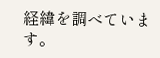経緯を調べています。